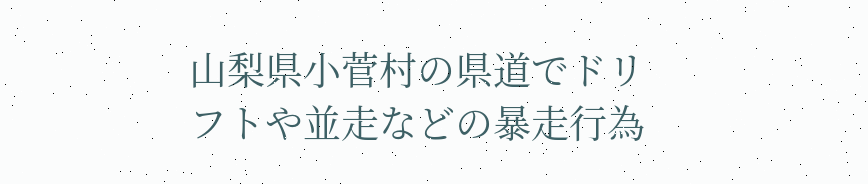山梨県小菅村の県道でドリフトや並走などの暴走行為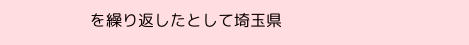を繰り返したとして埼玉県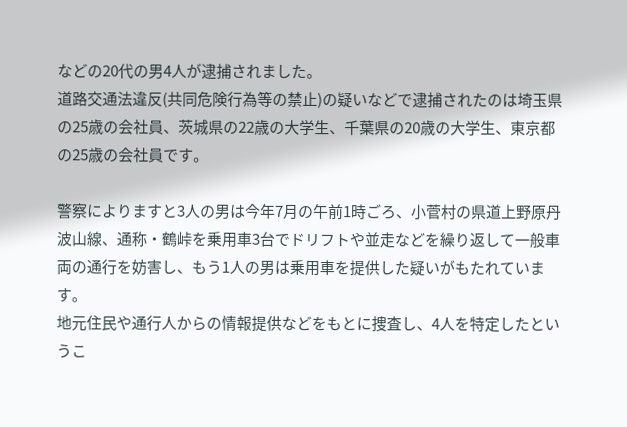などの20代の男4人が逮捕されました。
道路交通法違反(共同危険行為等の禁止)の疑いなどで逮捕されたのは埼玉県の25歳の会社員、茨城県の22歳の大学生、千葉県の20歳の大学生、東京都の25歳の会社員です。

警察によりますと3人の男は今年7月の午前1時ごろ、小菅村の県道上野原丹波山線、通称・鶴峠を乗用車3台でドリフトや並走などを繰り返して一般車両の通行を妨害し、もう1人の男は乗用車を提供した疑いがもたれています。
地元住民や通行人からの情報提供などをもとに捜査し、4人を特定したというこ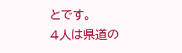とです。
4人は県道の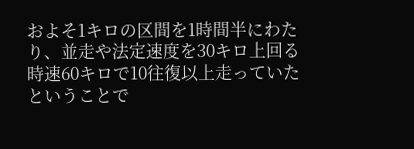およそ1キロの区間を1時間半にわたり、並走や法定速度を30キロ上回る時速60キロで10往復以上走っていたということで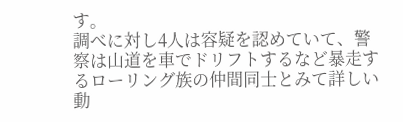す。
調べに対し4人は容疑を認めていて、警察は山道を車でドリフトするなど暴走するローリング族の仲間同士とみて詳しい動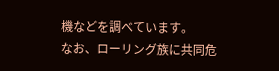機などを調べています。
なお、ローリング族に共同危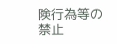険行為等の禁止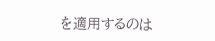を適用するのは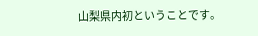山梨県内初ということです。